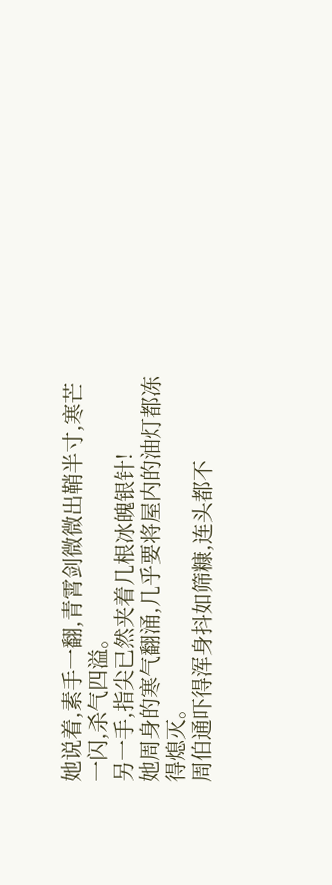她说着,素手一翻,青霄剑微微出鞘半寸,寒芒一闪,杀气四溢。
另一手,指尖已然夹着几根冰魄银针!
她周身的寒气翻涌,几乎要将屋内的油灯都冻得熄灭。
周伯通吓得浑身抖如筛糠,连头都不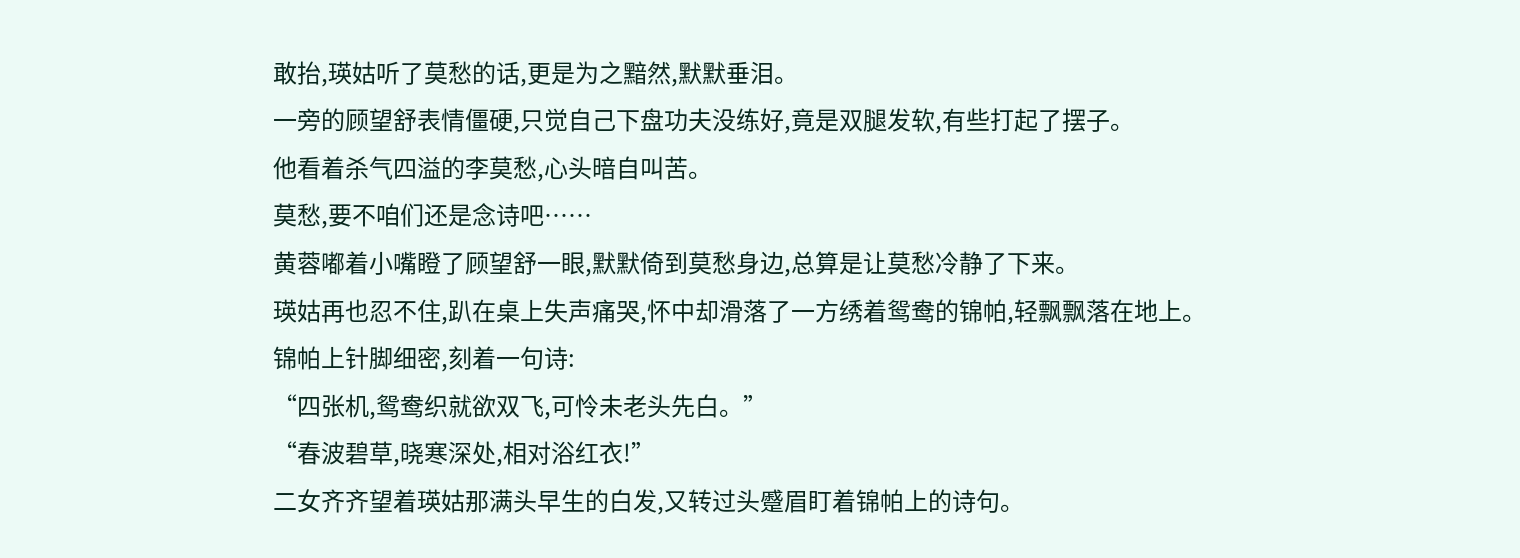敢抬,瑛姑听了莫愁的话,更是为之黯然,默默垂泪。
一旁的顾望舒表情僵硬,只觉自己下盘功夫没练好,竟是双腿发软,有些打起了摆子。
他看着杀气四溢的李莫愁,心头暗自叫苦。
莫愁,要不咱们还是念诗吧……
黄蓉嘟着小嘴瞪了顾望舒一眼,默默倚到莫愁身边,总算是让莫愁冷静了下来。
瑛姑再也忍不住,趴在桌上失声痛哭,怀中却滑落了一方绣着鸳鸯的锦帕,轻飘飘落在地上。
锦帕上针脚细密,刻着一句诗:
“四张机,鸳鸯织就欲双飞,可怜未老头先白。”
“春波碧草,晓寒深处,相对浴红衣!”
二女齐齐望着瑛姑那满头早生的白发,又转过头蹙眉盯着锦帕上的诗句。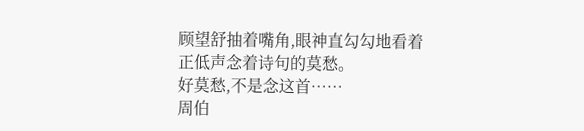顾望舒抽着嘴角,眼神直勾勾地看着正低声念着诗句的莫愁。
好莫愁,不是念这首……
周伯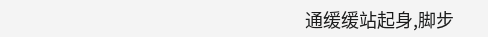通缓缓站起身,脚步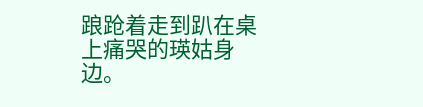踉跄着走到趴在桌上痛哭的瑛姑身边。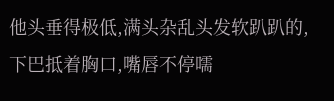他头垂得极低,满头杂乱头发软趴趴的,下巴抵着胸口,嘴唇不停嚅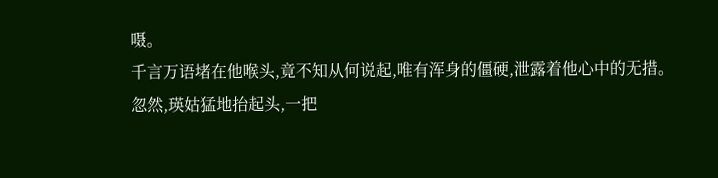嗫。
千言万语堵在他喉头,竟不知从何说起,唯有浑身的僵硬,泄露着他心中的无措。
忽然,瑛姑猛地抬起头,一把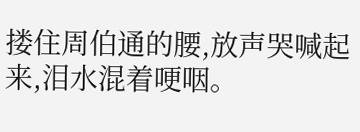搂住周伯通的腰,放声哭喊起来,泪水混着哽咽。